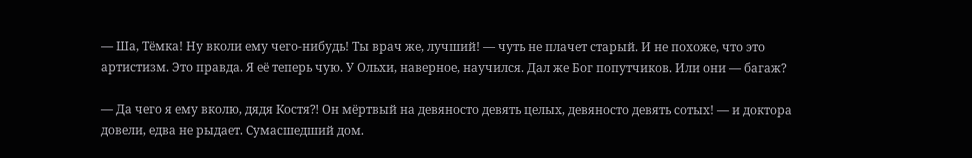— Ша, Тёмка! Ну вколи ему чего-нибудь! Ты врач же, лучший! — чуть не плачет старый. И не похоже, что это артистизм. Это правда. Я её теперь чую. У Ольхи, наверное, научился. Дал же Бог попутчиков. Или они — багаж?

— Да чего я ему вколю, дядя Костя⁈ Он мёртвый на девяносто девять целых, девяносто девять сотых! — и доктора довели, едва не рыдает. Сумасшедший дом.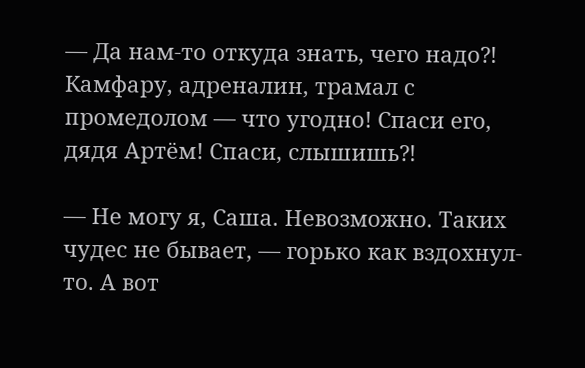— Да нам-то откуда знать, чего надо⁈ Камфару, адреналин, трамал с промедолом — что угодно! Спаси его, дядя Артём! Спаси, слышишь⁈

— Не могу я, Саша. Невозможно. Таких чудес не бывает, — горько как вздохнул-то. А вот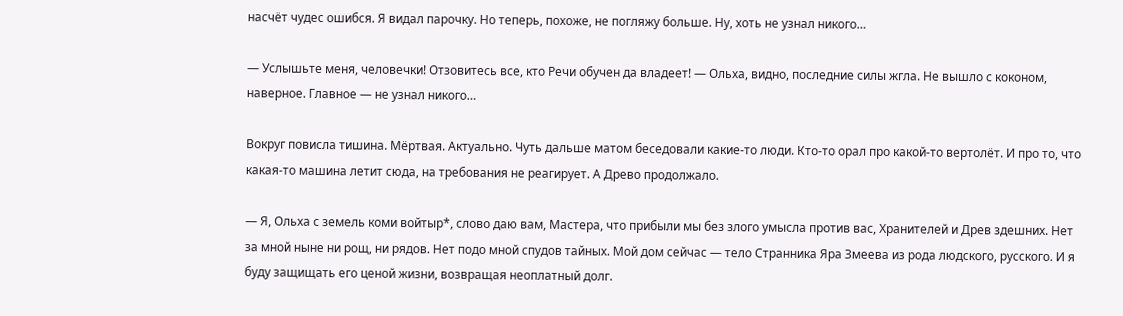насчёт чудес ошибся. Я видал парочку. Но теперь, похоже, не погляжу больше. Ну, хоть не узнал никого…

— Услышьте меня, человечки! Отзовитесь все, кто Речи обучен да владеет! — Ольха, видно, последние силы жгла. Не вышло с коконом, наверное. Главное — не узнал никого…

Вокруг повисла тишина. Мёртвая. Актуально. Чуть дальше матом беседовали какие-то люди. Кто-то орал про какой-то вертолёт. И про то, что какая-то машина летит сюда, на требования не реагирует. А Древо продолжало.

— Я, Ольха с земель коми войтыр*, слово даю вам, Мастера, что прибыли мы без злого умысла против вас, Хранителей и Древ здешних. Нет за мной ныне ни рощ, ни рядов. Нет подо мной спудов тайных. Мой дом сейчас — тело Странника Яра Змеева из рода людского, русского. И я буду защищать его ценой жизни, возвращая неоплатный долг.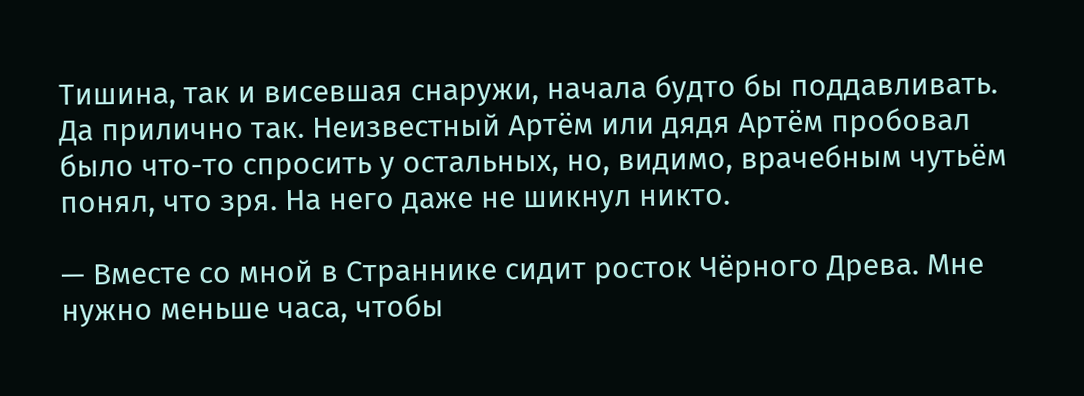Тишина, так и висевшая снаружи, начала будто бы поддавливать. Да прилично так. Неизвестный Артём или дядя Артём пробовал было что-то спросить у остальных, но, видимо, врачебным чутьём понял, что зря. На него даже не шикнул никто.

— Вместе со мной в Страннике сидит росток Чёрного Древа. Мне нужно меньше часа, чтобы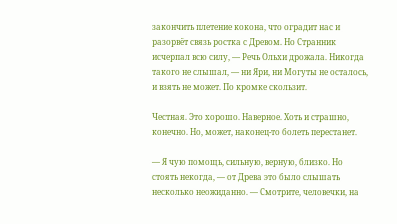закончить плетение кокона, что оградит нас и разорвёт связь ростка с Древом. Но Странник исчерпал всю силу, — Речь Ольхи дрожала. Никогда такого не слышал, — ни Яри, ни Могуты не осталось, и взять не может. По кромке скользит.

Честная. Это хорошо. Наверное. Хоть и страшно, конечно. Но, может, наконец-то болеть перестанет.

— Я чую помощь, сильную, верную, близко. Но стоять некогда, — от Древа это было слышать несколько неожиданно. — Смотрите, человечки, на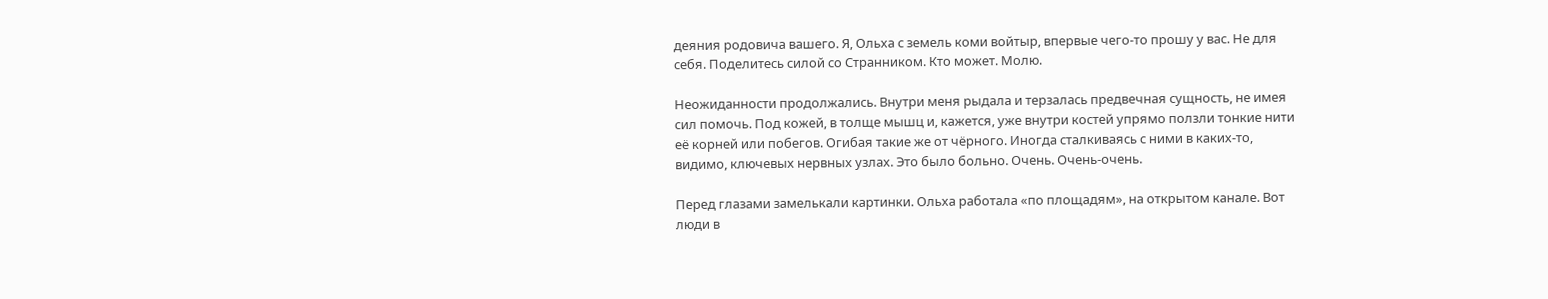деяния родовича вашего. Я, Ольха с земель коми войтыр, впервые чего-то прошу у вас. Не для себя. Поделитесь силой со Странником. Кто может. Молю.

Неожиданности продолжались. Внутри меня рыдала и терзалась предвечная сущность, не имея сил помочь. Под кожей, в толще мышц и, кажется, уже внутри костей упрямо ползли тонкие нити её корней или побегов. Огибая такие же от чёрного. Иногда сталкиваясь с ними в каких-то, видимо, ключевых нервных узлах. Это было больно. Очень. Очень-очень.

Перед глазами замелькали картинки. Ольха работала «по площадям», на открытом канале. Вот люди в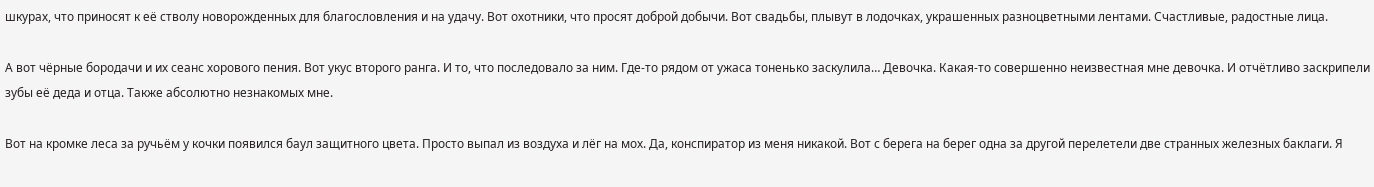шкурах, что приносят к её стволу новорожденных для благословления и на удачу. Вот охотники, что просят доброй добычи. Вот свадьбы, плывут в лодочках, украшенных разноцветными лентами. Счастливые, радостные лица.

А вот чёрные бородачи и их сеанс хорового пения. Вот укус второго ранга. И то, что последовало за ним. Где-то рядом от ужаса тоненько заскулила… Девочка. Какая-то совершенно неизвестная мне девочка. И отчётливо заскрипели зубы её деда и отца. Также абсолютно незнакомых мне.

Вот на кромке леса за ручьём у кочки появился баул защитного цвета. Просто выпал из воздуха и лёг на мох. Да, конспиратор из меня никакой. Вот с берега на берег одна за другой перелетели две странных железных баклаги. Я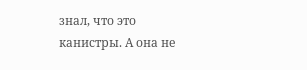знал, что это канистры. А она не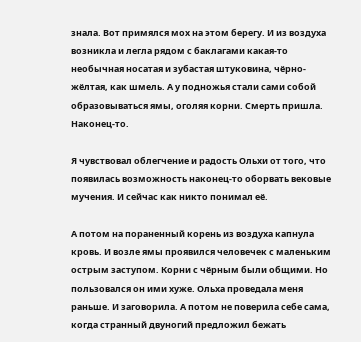знала. Вот примялся мох на этом берегу. И из воздуха возникла и легла рядом с баклагами какая-то необычная носатая и зубастая штуковина, чёрно-жёлтая, как шмель. А у подножья стали сами собой образовываться ямы, оголяя корни. Смерть пришла. Наконец-то.

Я чувствовал облегчение и радость Ольхи от того, что появилась возможность наконец-то оборвать вековые мучения. И сейчас как никто понимал её.

А потом на пораненный корень из воздуха капнула кровь. И возле ямы проявился человечек с маленьким острым заступом. Корни с чёрным были общими. Но пользовался он ими хуже. Ольха проведала меня раньше. И заговорила. А потом не поверила себе сама, когда странный двуногий предложил бежать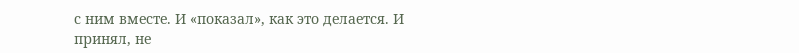с ним вместе. И «показал», как это делается. И принял, не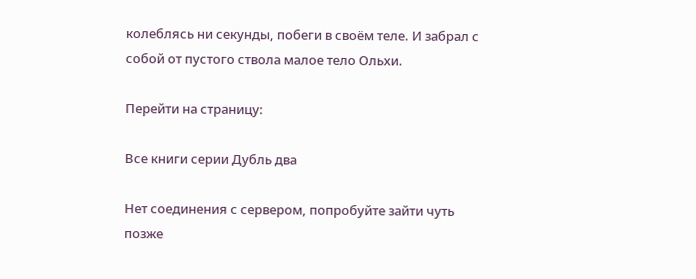колеблясь ни секунды, побеги в своём теле. И забрал с собой от пустого ствола малое тело Ольхи.

Перейти на страницу:

Все книги серии Дубль два

Нет соединения с сервером, попробуйте зайти чуть позже